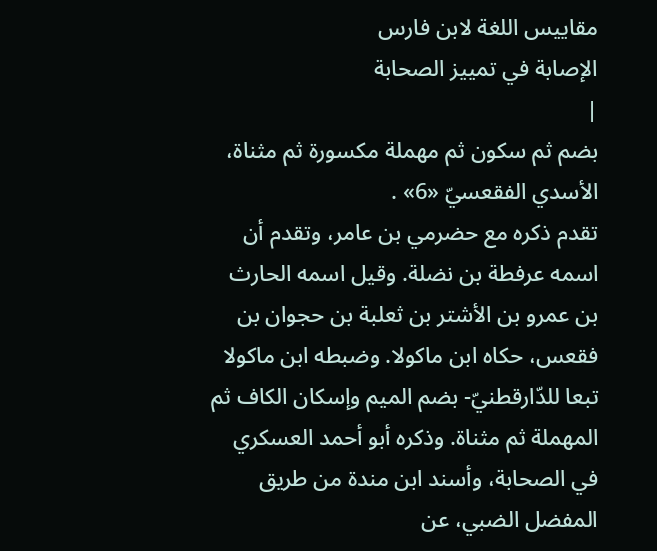مقاييس اللغة لابن فارس
الإصابة في تمييز الصحابة
|
بضم ثم سكون ثم مهملة مكسورة ثم مثناة، الأسدي الفقعسيّ «6» .
تقدم ذكره مع حضرمي بن عامر، وتقدم أن اسمه عرفطة بن نضلة. وقيل اسمه الحارث بن عمرو بن الأشتر بن ثعلبة بن حجوان بن فقعس، حكاه ابن ماكولا. وضبطه ابن ماكولا تبعا للدّارقطنيّ- بضم الميم وإسكان الكاف ثم المهملة ثم مثناة. وذكره أبو أحمد العسكري في الصحابة، وأسند ابن مندة من طريق المفضل الضبي، عن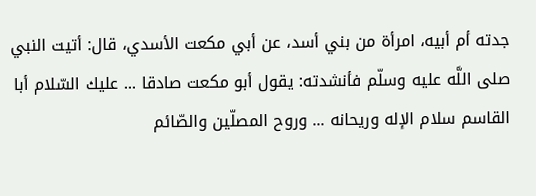جدته أم أبيه، امرأة من بني أسد، عن أبي مكعت الأسدي، قال: أتيت النبي صلى اللَّه عليه وسلّم فأنشدته: يقول أبو مكعت صادقا ... عليك السّلام أبا القاسم سلام الإله وريحانه ... وروح المصلّين والصّائم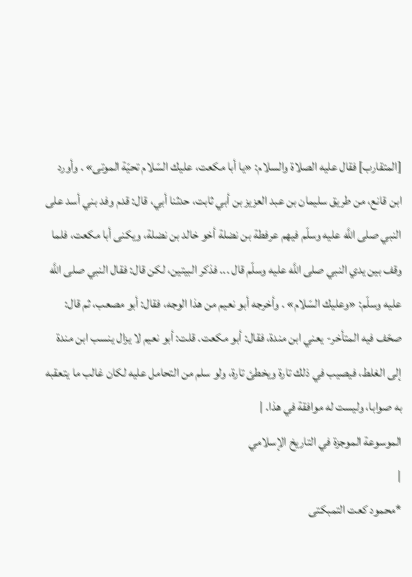[المتقارب] فقال عليه الصلاة والسلام: «يا أبا مكعت، عليك السّلام تحيّة الموتى» . وأورد ابن قانع، من طريق سليمان بن عبد العزيز بن أبي ثابت، حدثنا أبي، قال: قدم وفد بني أسد على النبي صلى اللَّه عليه وسلّم فيهم عرفطة بن نضلة أخو خالد بن نضلة، ويكنى أبا مكعت، فلما وقف بين يدي النبي صلى اللَّه عليه وسلّم قال ... فذكر البيتين، لكن قال: فقال النبي صلى اللَّه عليه وسلّم: «وعليك السّلام» . وأخرجه أبو نعيم من هذا الوجه، فقال: أبو مصعب، ثم قال: صحّف فيه المتأخر- يعني ابن مندة، فقال: أبو مكعت. قلت: أبو نعيم لا يزال ينسب ابن مندة إلى الغلط، فيصيب في ذلك تارة ويخطئ تارة، ولو سلم من التحامل عليه لكان غالب ما يتعقبه به صوابا، وليست له موافقة في هذا. |
الموسوعة الموجزة في التاريخ الإسلامي
|
*محمود كعت التمبكتى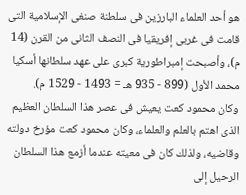هو أحد العلماء البارزين فى سلطنة صنغى الإسلامية التى قامت فى غربى إفريقيا فى النصف الثانى من القرن (14 م)، وأصبحت إمبراطورية كبرى على عهد سلطانها أسكيا محمد الأول (899 - 935 هـ = 1493 - 1529 م).
وكان محمود كعت يعيش فى عصر هذا السلطان العظيم الذى اهتم بالعلم والعلماء، وكان محمود كعت مؤرخ دولته وقاضيه، ولذلك كان فى معيته عندما أزمع هذا السلطان الرحيل إلى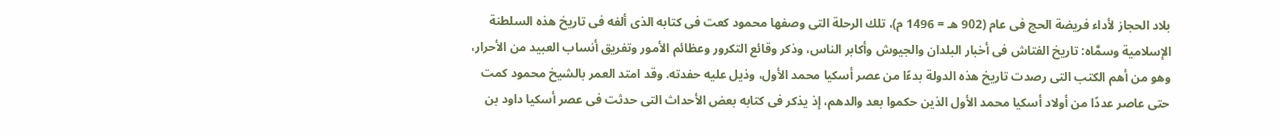بلاد الحجاز لأداء فريضة الحج فى عام (902 هـ = 1496 م)، تلك الرحلة التى وصفها محمود كعت فى كتابه الذى ألفه فى تاريخ هذه السلطنة الإسلامية وسمَّاه: تاريخ الفتاش فى أخبار البلدان والجيوش وأكابر الناس، وذكر وقائع التكرور وعظائم الأمور وتفريق أنساب العبيد من الأحرار، وهو من أهم الكتب التى رصدت تاريخ هذه الدولة بدءًا من عصر أسكيا محمد الأول، وذيل عليه حفدته. وقد امتد العمر بالشيخ محمود كمت حتى عاصر عددًا من أولاد أسكيا محمد الأول الذين حكموا بعد والدهم، إذ يذكر فى كتابه بعض الأحداث التى حدثت فى عصر أسكيا داود بن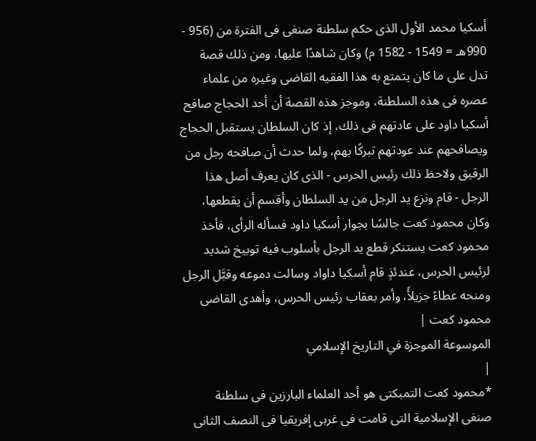أسكيا محمد الأول الذى حكم سلطنة صنغى فى الفترة من (956 - 990هـ = 1549 - 1582 م) وكان شاهدًا عليها، ومن ذلك قصة تدل على ما كان يتمتع به هذا الفقيه القاضى وغيره من علماء عصره فى هذه السلطنة، وموجز هذه القصة أن أحد الحجاج صافح أسكيا داود على عادتهم فى ذلك، إذ كان السلطان يستقبل الحجاج ويصافحهم عند عودتهم تبركًا بهم، ولما حدث أن صافحه رجل من الرقيق ولاحظ ذلك رئيس الحرس - الذى كان يعرف أصل هذا الرجل - قام ونزع يد الرجل من يد السلطان وأقسم أن يقطعها، وكان محمود كعت جالسًا بجوار أسكيا داود فسأله الرأى، فأخذ محمود كعت يستنكر قطع يد الرجل بأسلوب فيه توبيخ شديد لرئيس الحرس، عندئذٍ قام أسكيا داواد وسالت دموعه وقبَّل الرجل ومنحه عطاءً جزيلأً، وأمر بعقاب رئيس الحرس، وأهدى القاضى محمود كعت |
الموسوعة الموجزة في التاريخ الإسلامي
|
*محمود كعت التمبكتى هو أحد العلماء البارزين فى سلطنة صنغى الإسلامية التى قامت فى غربى إفريقيا فى النصف الثانى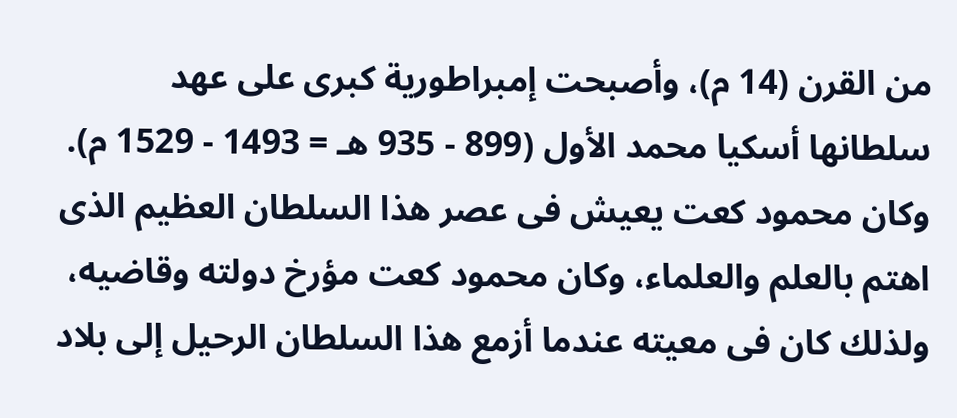من القرن (14 م)، وأصبحت إمبراطورية كبرى على عهد سلطانها أسكيا محمد الأول (899 - 935 هـ = 1493 - 1529 م).
وكان محمود كعت يعيش فى عصر هذا السلطان العظيم الذى اهتم بالعلم والعلماء، وكان محمود كعت مؤرخ دولته وقاضيه، ولذلك كان فى معيته عندما أزمع هذا السلطان الرحيل إلى بلاد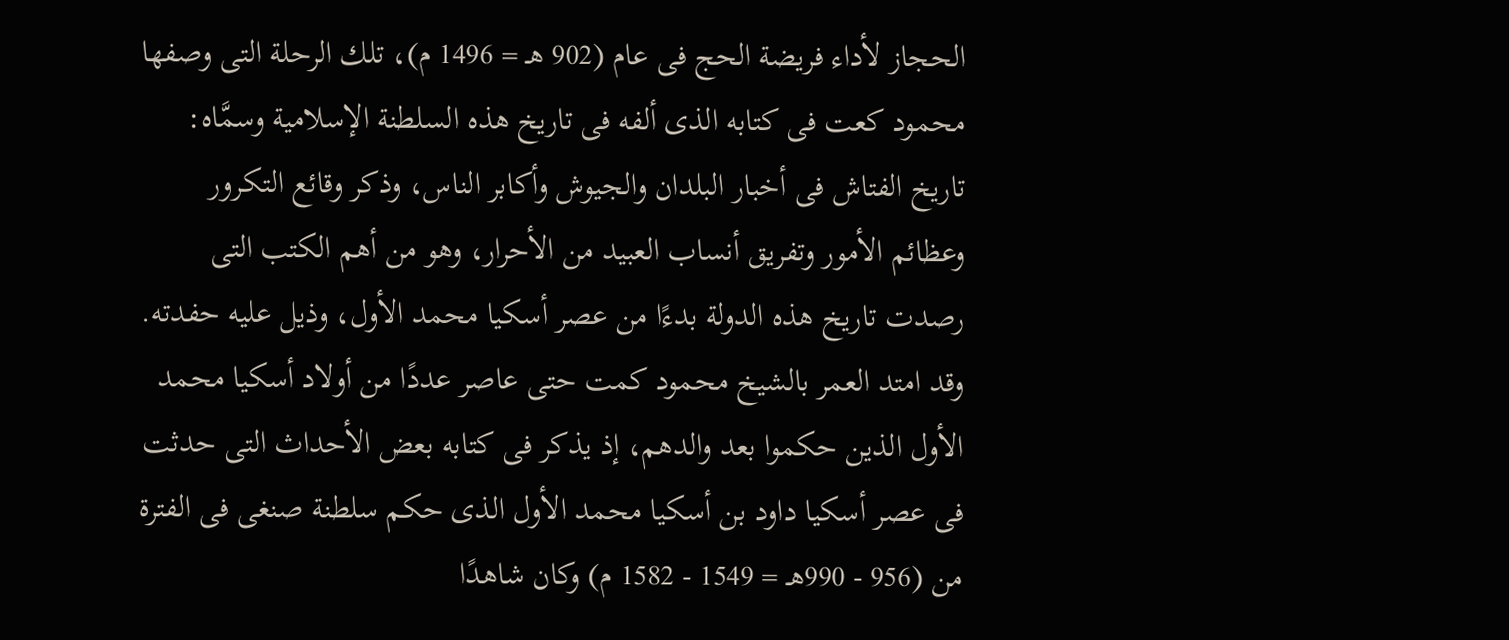الحجاز لأداء فريضة الحج فى عام (902 هـ = 1496 م)، تلك الرحلة التى وصفها محمود كعت فى كتابه الذى ألفه فى تاريخ هذه السلطنة الإسلامية وسمَّاه: تاريخ الفتاش فى أخبار البلدان والجيوش وأكابر الناس، وذكر وقائع التكرور وعظائم الأمور وتفريق أنساب العبيد من الأحرار، وهو من أهم الكتب التى رصدت تاريخ هذه الدولة بدءًا من عصر أسكيا محمد الأول، وذيل عليه حفدته. وقد امتد العمر بالشيخ محمود كمت حتى عاصر عددًا من أولاد أسكيا محمد الأول الذين حكموا بعد والدهم، إذ يذكر فى كتابه بعض الأحداث التى حدثت فى عصر أسكيا داود بن أسكيا محمد الأول الذى حكم سلطنة صنغى فى الفترة من (956 - 990هـ = 1549 - 1582 م) وكان شاهدًا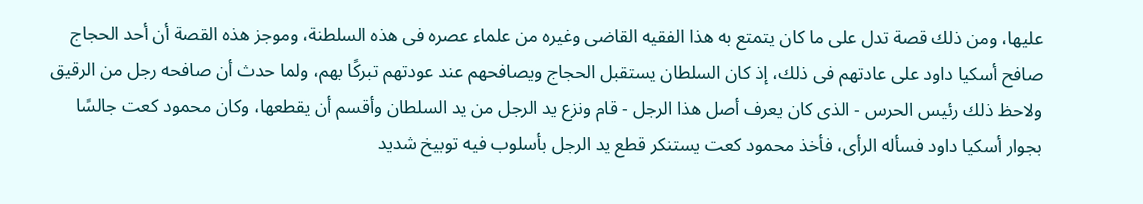عليها، ومن ذلك قصة تدل على ما كان يتمتع به هذا الفقيه القاضى وغيره من علماء عصره فى هذه السلطنة، وموجز هذه القصة أن أحد الحجاج صافح أسكيا داود على عادتهم فى ذلك، إذ كان السلطان يستقبل الحجاج ويصافحهم عند عودتهم تبركًا بهم، ولما حدث أن صافحه رجل من الرقيق ولاحظ ذلك رئيس الحرس - الذى كان يعرف أصل هذا الرجل - قام ونزع يد الرجل من يد السلطان وأقسم أن يقطعها، وكان محمود كعت جالسًا بجوار أسكيا داود فسأله الرأى، فأخذ محمود كعت يستنكر قطع يد الرجل بأسلوب فيه توبيخ شديد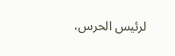لرئيس الحرس،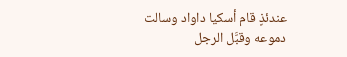عندئذٍ قام أسكيا داواد وسالت دموعه وقبَّل الرجل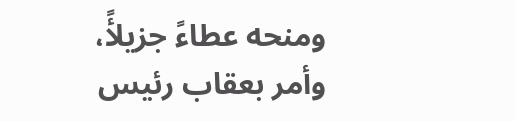ومنحه عطاءً جزيلأً، وأمر بعقاب رئيس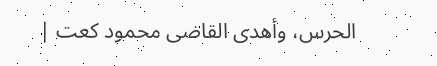الحرس، وأهدى القاضى محمود كعت |